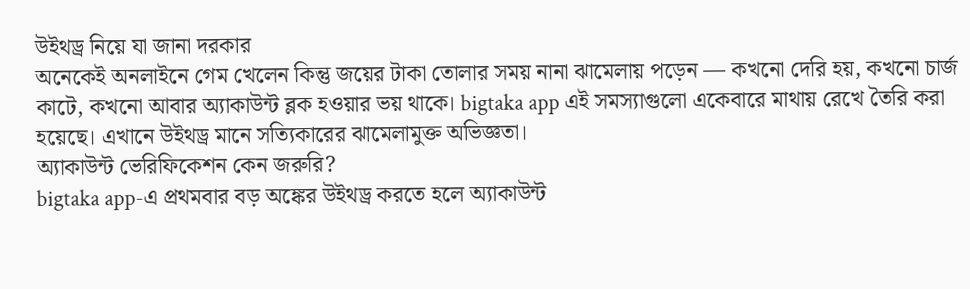উইথড্র নিয়ে যা জানা দরকার
অনেকেই অনলাইনে গেম খেলেন কিন্তু জয়ের টাকা তোলার সময় নানা ঝামেলায় পড়েন — কখনো দেরি হয়, কখনো চার্জ কাটে, কখনো আবার অ্যাকাউন্ট ব্লক হওয়ার ভয় থাকে। bigtaka app এই সমস্যাগুলো একেবারে মাথায় রেখে তৈরি করা হয়েছে। এখানে উইথড্র মানে সত্যিকারের ঝামেলামুক্ত অভিজ্ঞতা।
অ্যাকাউন্ট ভেরিফিকেশন কেন জরুরি?
bigtaka app-এ প্রথমবার বড় অঙ্কের উইথড্র করতে হলে অ্যাকাউন্ট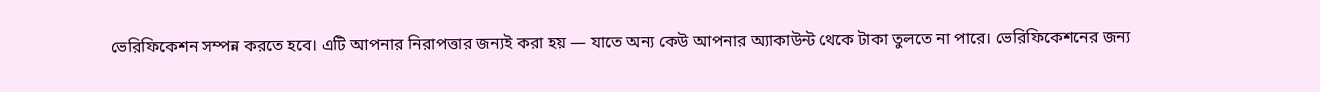ভেরিফিকেশন সম্পন্ন করতে হবে। এটি আপনার নিরাপত্তার জন্যই করা হয় — যাতে অন্য কেউ আপনার অ্যাকাউন্ট থেকে টাকা তুলতে না পারে। ভেরিফিকেশনের জন্য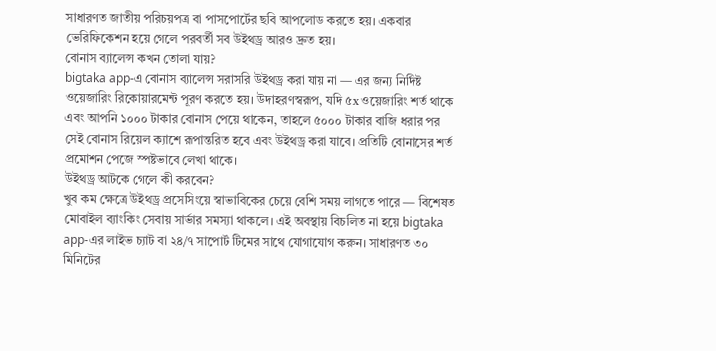সাধারণত জাতীয় পরিচয়পত্র বা পাসপোর্টের ছবি আপলোড করতে হয়। একবার ভেরিফিকেশন হয়ে গেলে পরবর্তী সব উইথড্র আরও দ্রুত হয়।
বোনাস ব্যালেন্স কখন তোলা যায়?
bigtaka app-এ বোনাস ব্যালেন্স সরাসরি উইথড্র করা যায় না — এর জন্য নির্দিষ্ট ওয়েজারিং রিকোয়ারমেন্ট পূরণ করতে হয়। উদাহরণস্বরূপ, যদি ৫x ওয়েজারিং শর্ত থাকে এবং আপনি ১০০০ টাকার বোনাস পেয়ে থাকেন, তাহলে ৫০০০ টাকার বাজি ধরার পর সেই বোনাস রিয়েল ক্যাশে রূপান্তরিত হবে এবং উইথড্র করা যাবে। প্রতিটি বোনাসের শর্ত প্রমোশন পেজে স্পষ্টভাবে লেখা থাকে।
উইথড্র আটকে গেলে কী করবেন?
খুব কম ক্ষেত্রে উইথড্র প্রসেসিংয়ে স্বাভাবিকের চেয়ে বেশি সময় লাগতে পারে — বিশেষত মোবাইল ব্যাংকিং সেবায় সার্ভার সমস্যা থাকলে। এই অবস্থায় বিচলিত না হয়ে bigtaka app-এর লাইভ চ্যাট বা ২৪/৭ সাপোর্ট টিমের সাথে যোগাযোগ করুন। সাধারণত ৩০ মিনিটের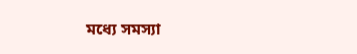মধ্যে সমস্যা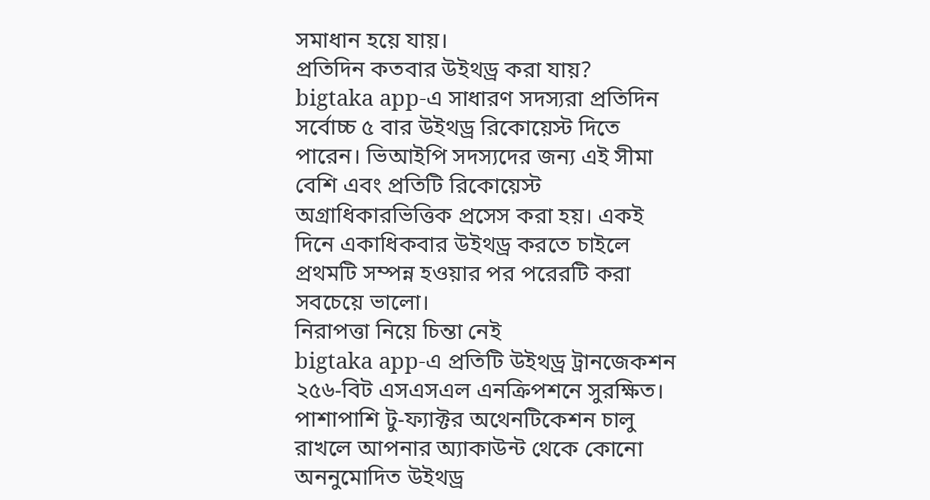সমাধান হয়ে যায়।
প্রতিদিন কতবার উইথড্র করা যায়?
bigtaka app-এ সাধারণ সদস্যরা প্রতিদিন সর্বোচ্চ ৫ বার উইথড্র রিকোয়েস্ট দিতে পারেন। ভিআইপি সদস্যদের জন্য এই সীমা বেশি এবং প্রতিটি রিকোয়েস্ট অগ্রাধিকারভিত্তিক প্রসেস করা হয়। একই দিনে একাধিকবার উইথড্র করতে চাইলে প্রথমটি সম্পন্ন হওয়ার পর পরেরটি করা সবচেয়ে ভালো।
নিরাপত্তা নিয়ে চিন্তা নেই
bigtaka app-এ প্রতিটি উইথড্র ট্রানজেকশন ২৫৬-বিট এসএসএল এনক্রিপশনে সুরক্ষিত। পাশাপাশি টু-ফ্যাক্টর অথেনটিকেশন চালু রাখলে আপনার অ্যাকাউন্ট থেকে কোনো অননুমোদিত উইথড্র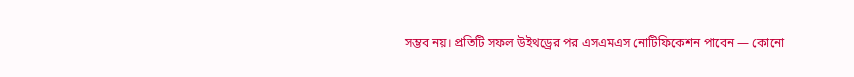সম্ভব নয়। প্রতিটি সফল উইথড্রের পর এসএমএস নোটিফিকেশন পাবেন — কোনো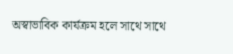অস্বাভাবিক কার্যক্রম হলে সাথে সাথে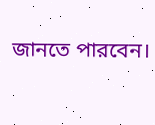জানতে পারবেন।